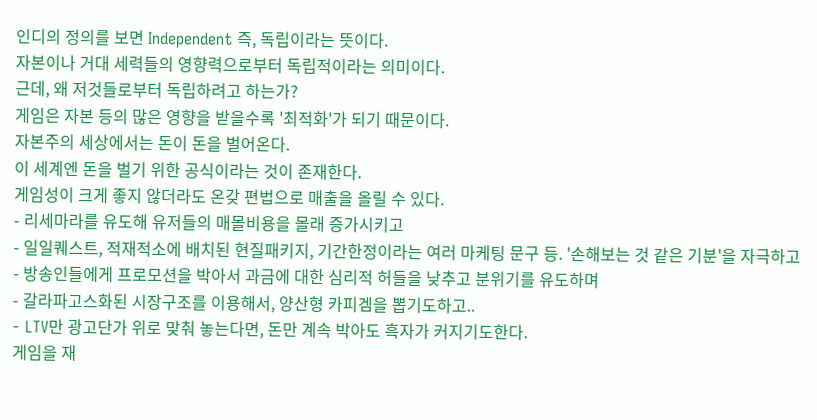인디의 정의를 보면 Independent 즉, 독립이라는 뜻이다.
자본이나 거대 세력들의 영향력으로부터 독립적이라는 의미이다.
근데, 왜 저것들로부터 독립하려고 하는가?
게임은 자본 등의 많은 영향을 받을수록 '최적화'가 되기 때문이다.
자본주의 세상에서는 돈이 돈을 벌어온다.
이 세계엔 돈을 벌기 위한 공식이라는 것이 존재한다.
게임성이 크게 좋지 않더라도 온갖 편법으로 매출을 올릴 수 있다.
- 리세마라를 유도해 유저들의 매몰비용을 몰래 증가시키고
- 일일퀘스트, 적재적소에 배치된 현질패키지, 기간한정이라는 여러 마케팅 문구 등. '손해보는 것 같은 기분'을 자극하고
- 방송인들에게 프로모션을 박아서 과금에 대한 심리적 허들을 낮추고 분위기를 유도하며
- 갈라파고스화된 시장구조를 이용해서, 양산형 카피겜을 뽑기도하고..
- LTV만 광고단가 위로 맞춰 놓는다면, 돈만 계속 박아도 흑자가 커지기도한다.
게임을 재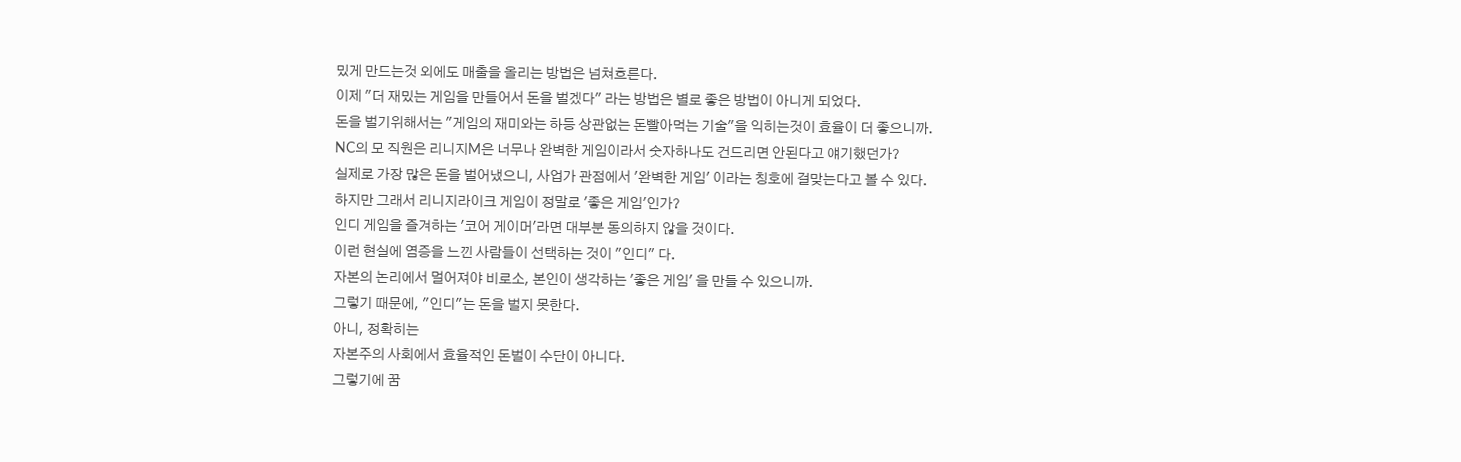밌게 만드는것 외에도 매출을 올리는 방법은 넘쳐흐른다.
이제 "더 재밌는 게임을 만들어서 돈을 벌겠다" 라는 방법은 별로 좋은 방법이 아니게 되었다.
돈을 벌기위해서는 "게임의 재미와는 하등 상관없는 돈빨아먹는 기술"을 익히는것이 효율이 더 좋으니까.
NC의 모 직원은 리니지M은 너무나 완벽한 게임이라서 숫자하나도 건드리면 안된다고 얘기했던가?
실제로 가장 많은 돈을 벌어냈으니, 사업가 관점에서 '완벽한 게임' 이라는 칭호에 걸맞는다고 볼 수 있다.
하지만 그래서 리니지라이크 게임이 정말로 '좋은 게임'인가?
인디 게임을 즐겨하는 '코어 게이머'라면 대부분 동의하지 않을 것이다.
이런 현실에 염증을 느낀 사람들이 선택하는 것이 "인디" 다.
자본의 논리에서 멀어져야 비로소, 본인이 생각하는 '좋은 게임' 을 만들 수 있으니까.
그렇기 때문에, "인디"는 돈을 벌지 못한다.
아니, 정확히는
자본주의 사회에서 효율적인 돈벌이 수단이 아니다.
그렇기에 꿈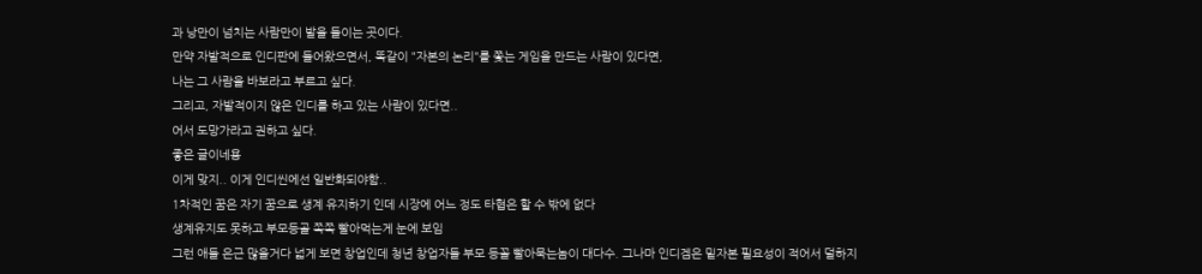과 낭만이 넘치는 사람만이 발을 들이는 곳이다.
만약 자발적으로 인디판에 들어왔으면서, 똑같이 "자본의 논리"를 쫓는 게임을 만드는 사람이 있다면,
나는 그 사람을 바보라고 부르고 싶다.
그리고, 자발적이지 않은 인디를 하고 있는 사람이 있다면..
어서 도망가라고 권하고 싶다.
좋은 글이네용
이게 맞지.. 이게 인디씬에선 일반화되야함..
1차적인 꿈은 자기 꿈으로 생계 유지하기 인데 시장에 어느 정도 타협은 할 수 밖에 없다
생계유지도 못하고 부모등골 쪽쪽 빨아먹는게 눈에 보임
그런 애들 은근 많을거다 넓게 보면 창업인데 청년 창업자들 부모 등꼴 빨아묵는놈이 대다수. 그나마 인디겜은 밑자본 필요성이 적어서 덜하지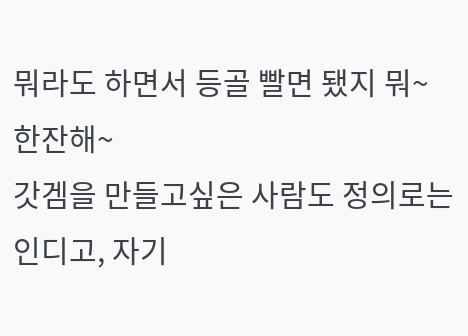뭐라도 하면서 등골 빨면 됐지 뭐~ 한잔해~
갓겜을 만들고싶은 사람도 정의로는 인디고, 자기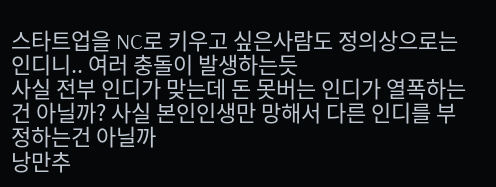스타트업을 NC로 키우고 싶은사람도 정의상으로는 인디니.. 여러 충돌이 발생하는듯
사실 전부 인디가 맞는데 돈 못버는 인디가 열폭하는건 아닐까? 사실 본인인생만 망해서 다른 인디를 부정하는건 아닐까
낭만추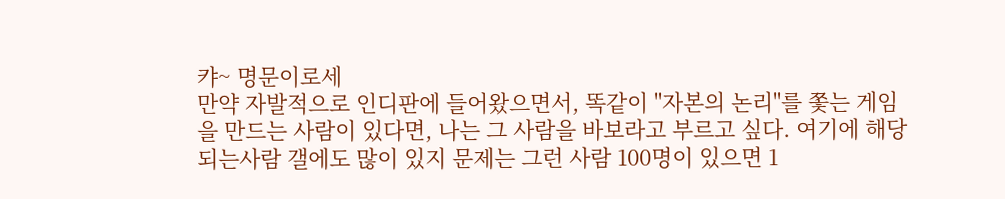캬~ 명문이로세
만약 자발적으로 인디판에 들어왔으면서, 똑같이 "자본의 논리"를 쫓는 게임을 만드는 사람이 있다면, 나는 그 사람을 바보라고 부르고 싶다. 여기에 해당되는사람 갤에도 많이 있지 문제는 그런 사람 100명이 있으면 1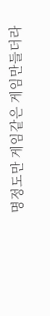명정도만 게임같은 게임만들더라